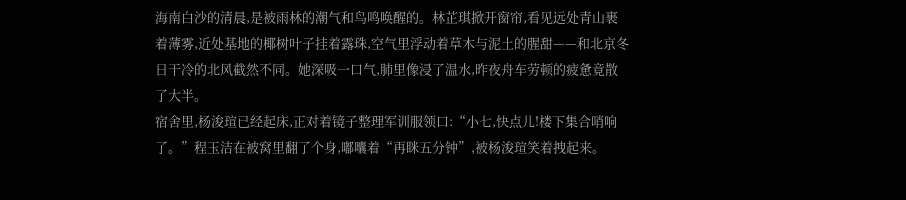海南白沙的清晨,是被雨林的潮气和鸟鸣唤醒的。林芷琪掀开窗帘,看见远处青山裹着薄雾,近处基地的椰树叶子挂着露珠,空气里浮动着草木与泥土的腥甜——和北京冬日干冷的北风截然不同。她深吸一口气,肺里像浸了温水,昨夜舟车劳顿的疲惫竟散了大半。
宿舍里,杨浚瑄已经起床,正对着镜子整理军训服领口:“小七,快点儿!楼下集合哨响了。”程玉洁在被窝里翻了个身,嘟囔着“再眯五分钟”,被杨浚瑄笑着拽起来。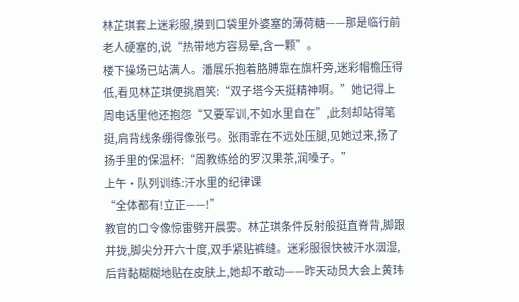林芷琪套上迷彩服,摸到口袋里外婆塞的薄荷糖——那是临行前老人硬塞的,说“热带地方容易晕,含一颗”。
楼下操场已站满人。潘展乐抱着胳膊靠在旗杆旁,迷彩帽檐压得低,看见林芷琪便挑眉笑:“双子塔今天挺精神啊。”她记得上周电话里他还抱怨“又要军训,不如水里自在”,此刻却站得笔挺,肩背线条绷得像张弓。张雨霏在不远处压腿,见她过来,扬了扬手里的保温杯:“周教练给的罗汉果茶,润嗓子。”
上午·队列训练:汗水里的纪律课
“全体都有!立正——!”
教官的口令像惊雷劈开晨雾。林芷琪条件反射般挺直脊背,脚跟并拢,脚尖分开六十度,双手紧贴裤缝。迷彩服很快被汗水洇湿,后背黏糊糊地贴在皮肤上,她却不敢动——昨天动员大会上黄玮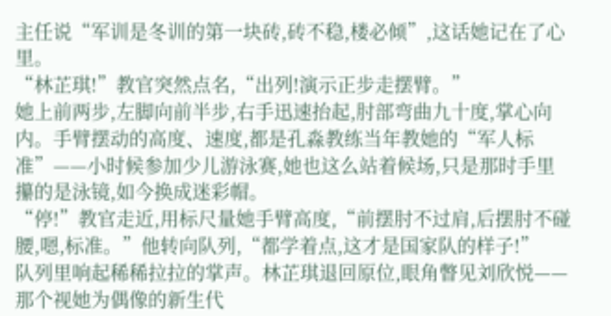主任说“军训是冬训的第一块砖,砖不稳,楼必倾”,这话她记在了心里。
“林芷琪!”教官突然点名,“出列!演示正步走摆臂。”
她上前两步,左脚向前半步,右手迅速抬起,肘部弯曲九十度,掌心向内。手臂摆动的高度、速度,都是孔淼教练当年教她的“军人标准”——小时候参加少儿游泳赛,她也这么站着候场,只是那时手里攥的是泳镜,如今换成迷彩帽。
“停!”教官走近,用标尺量她手臂高度,“前摆肘不过肩,后摆肘不碰腰,嗯,标准。”他转向队列,“都学着点,这才是国家队的样子!”
队列里响起稀稀拉拉的掌声。林芷琪退回原位,眼角瞥见刘欣悦——那个视她为偶像的新生代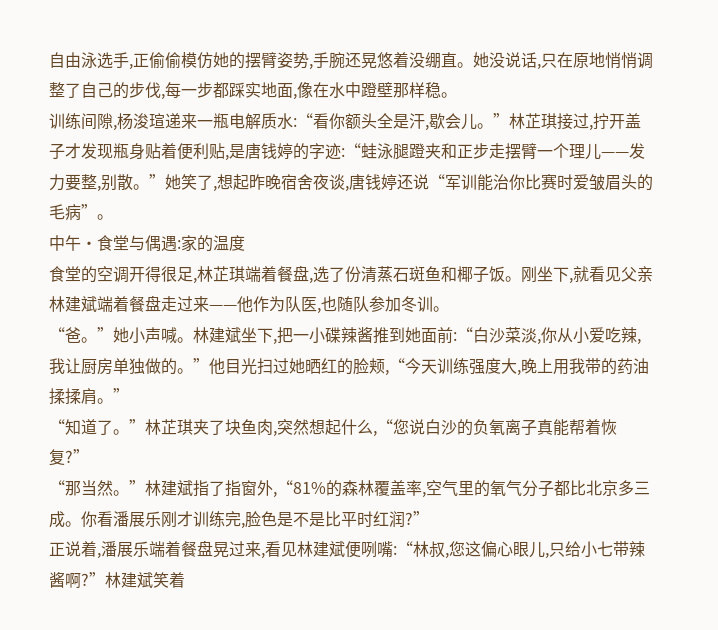自由泳选手,正偷偷模仿她的摆臂姿势,手腕还晃悠着没绷直。她没说话,只在原地悄悄调整了自己的步伐,每一步都踩实地面,像在水中蹬壁那样稳。
训练间隙,杨浚瑄递来一瓶电解质水:“看你额头全是汗,歇会儿。”林芷琪接过,拧开盖子才发现瓶身贴着便利贴,是唐钱婷的字迹:“蛙泳腿蹬夹和正步走摆臂一个理儿——发力要整,别散。”她笑了,想起昨晚宿舍夜谈,唐钱婷还说“军训能治你比赛时爱皱眉头的毛病”。
中午·食堂与偶遇:家的温度
食堂的空调开得很足,林芷琪端着餐盘,选了份清蒸石斑鱼和椰子饭。刚坐下,就看见父亲林建斌端着餐盘走过来——他作为队医,也随队参加冬训。
“爸。”她小声喊。林建斌坐下,把一小碟辣酱推到她面前:“白沙菜淡,你从小爱吃辣,我让厨房单独做的。”他目光扫过她晒红的脸颊,“今天训练强度大,晚上用我带的药油揉揉肩。”
“知道了。”林芷琪夹了块鱼肉,突然想起什么,“您说白沙的负氧离子真能帮着恢复?”
“那当然。”林建斌指了指窗外,“81%的森林覆盖率,空气里的氧气分子都比北京多三成。你看潘展乐刚才训练完,脸色是不是比平时红润?”
正说着,潘展乐端着餐盘晃过来,看见林建斌便咧嘴:“林叔,您这偏心眼儿,只给小七带辣酱啊?”林建斌笑着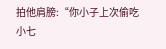拍他肩膀:“你小子上次偷吃小七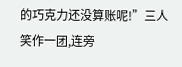的巧克力还没算账呢!”三人笑作一团,连旁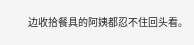边收拾餐具的阿姨都忍不住回头看。